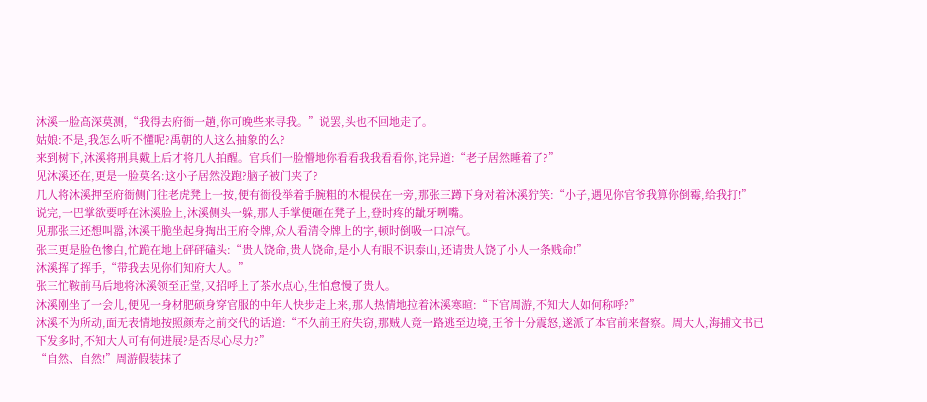沐溪一脸高深莫测,“我得去府衙一趟,你可晚些来寻我。”说罢,头也不回地走了。
姑娘:不是,我怎么听不懂呢?禹朝的人这么抽象的么?
来到树下,沐溪将刑具戴上后才将几人拍醒。官兵们一脸懵地你看看我我看看你,诧异道:“老子居然睡着了?”
见沐溪还在,更是一脸莫名:这小子居然没跑?脑子被门夹了?
几人将沐溪押至府衙侧门往老虎凳上一按,便有衙役举着手腕粗的木棍侯在一旁,那张三蹲下身对着沐溪狞笑:“小子,遇见你官爷我算你倒霉,给我打!”
说完,一巴掌欲要呼在沐溪脸上,沐溪侧头一躲,那人手掌便砸在凳子上,登时疼的龇牙咧嘴。
见那张三还想叫嚣,沐溪干脆坐起身掏出王府令牌,众人看清令牌上的字,顿时倒吸一口凉气。
张三更是脸色惨白,忙跪在地上砰砰磕头:“贵人饶命,贵人饶命,是小人有眼不识泰山,还请贵人饶了小人一条贱命!”
沐溪挥了挥手,“带我去见你们知府大人。”
张三忙鞍前马后地将沐溪领至正堂,又招呼上了茶水点心,生怕怠慢了贵人。
沐溪刚坐了一会儿,便见一身材肥硕身穿官服的中年人快步走上来,那人热情地拉着沐溪寒暄:“下官周游,不知大人如何称呼?”
沐溪不为所动,面无表情地按照颜寿之前交代的话道:“不久前王府失窃,那贼人竟一路逃至边境,王爷十分震怒,遂派了本官前来督察。周大人,海捕文书已下发多时,不知大人可有何进展?是否尽心尽力?”
“自然、自然!”周游假装抹了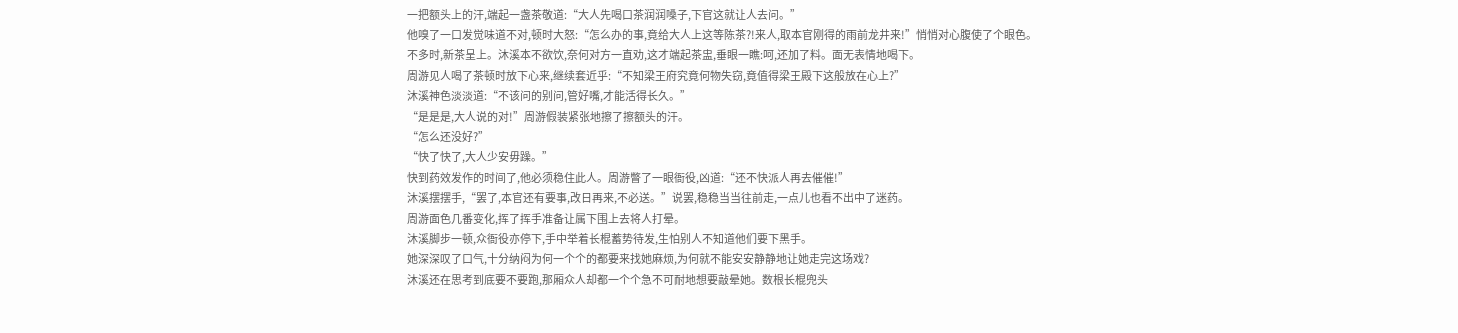一把额头上的汗,端起一盏茶敬道:“大人先喝口茶润润嗓子,下官这就让人去问。”
他嗅了一口发觉味道不对,顿时大怒:“怎么办的事,竟给大人上这等陈茶?!来人,取本官刚得的雨前龙井来!”悄悄对心腹使了个眼色。
不多时,新茶呈上。沐溪本不欲饮,奈何对方一直劝,这才端起茶盅,垂眼一瞧:呵,还加了料。面无表情地喝下。
周游见人喝了茶顿时放下心来,继续套近乎:“不知梁王府究竟何物失窃,竟值得梁王殿下这般放在心上?”
沐溪神色淡淡道:“不该问的别问,管好嘴,才能活得长久。”
“是是是,大人说的对!”周游假装紧张地擦了擦额头的汗。
“怎么还没好?”
“快了快了,大人少安毋躁。”
快到药效发作的时间了,他必须稳住此人。周游瞥了一眼衙役,凶道:“还不快派人再去催催!”
沐溪摆摆手,“罢了,本官还有要事,改日再来,不必送。”说罢,稳稳当当往前走,一点儿也看不出中了迷药。
周游面色几番变化,挥了挥手准备让属下围上去将人打晕。
沐溪脚步一顿,众衙役亦停下,手中举着长棍蓄势待发,生怕别人不知道他们要下黑手。
她深深叹了口气,十分纳闷为何一个个的都要来找她麻烦,为何就不能安安静静地让她走完这场戏?
沐溪还在思考到底要不要跑,那厢众人却都一个个急不可耐地想要敲晕她。数根长棍兜头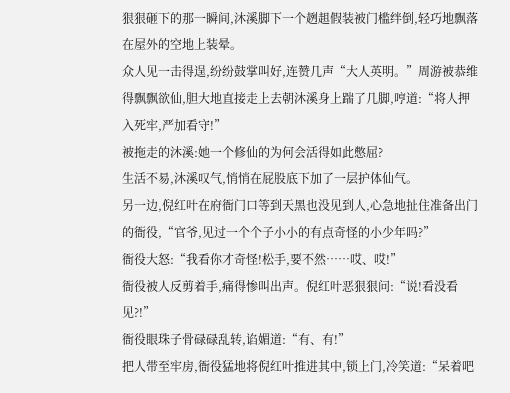狠狠砸下的那一瞬间,沐溪脚下一个趔趄假装被门槛绊倒,轻巧地飘落在屋外的空地上装晕。
众人见一击得逞,纷纷鼓掌叫好,连赞几声“大人英明。”周游被恭维得飘飘欲仙,胆大地直接走上去朝沐溪身上踹了几脚,哼道:“将人押入死牢,严加看守!”
被拖走的沐溪:她一个修仙的为何会活得如此憋屈?
生活不易,沐溪叹气,悄悄在屁股底下加了一层护体仙气。
另一边,倪红叶在府衙门口等到天黑也没见到人,心急地扯住准备出门的衙役,“官爷,见过一个个子小小的有点奇怪的小少年吗?”
衙役大怒:“我看你才奇怪!松手,要不然……哎、哎!”
衙役被人反剪着手,痛得惨叫出声。倪红叶恶狠狠问:“说!看没看见?!”
衙役眼珠子骨碌碌乱转,谄媚道:“有、有!”
把人带至牢房,衙役猛地将倪红叶推进其中,锁上门,冷笑道:“呆着吧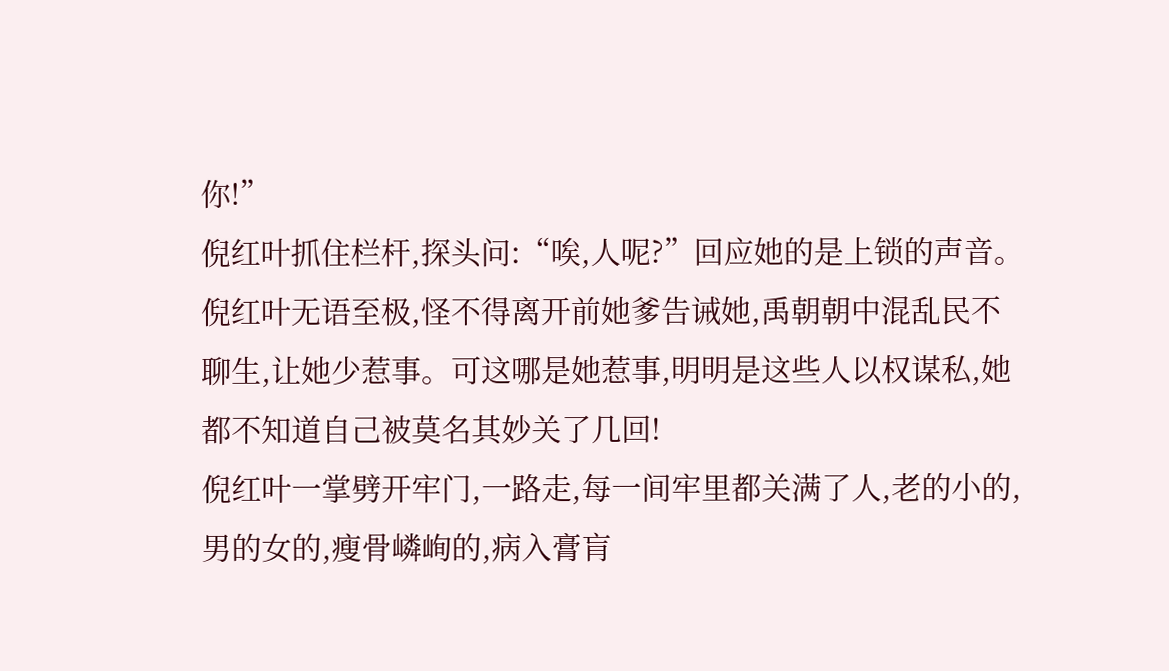你!”
倪红叶抓住栏杆,探头问:“唉,人呢?”回应她的是上锁的声音。
倪红叶无语至极,怪不得离开前她爹告诫她,禹朝朝中混乱民不聊生,让她少惹事。可这哪是她惹事,明明是这些人以权谋私,她都不知道自己被莫名其妙关了几回!
倪红叶一掌劈开牢门,一路走,每一间牢里都关满了人,老的小的,男的女的,瘦骨嶙峋的,病入膏肓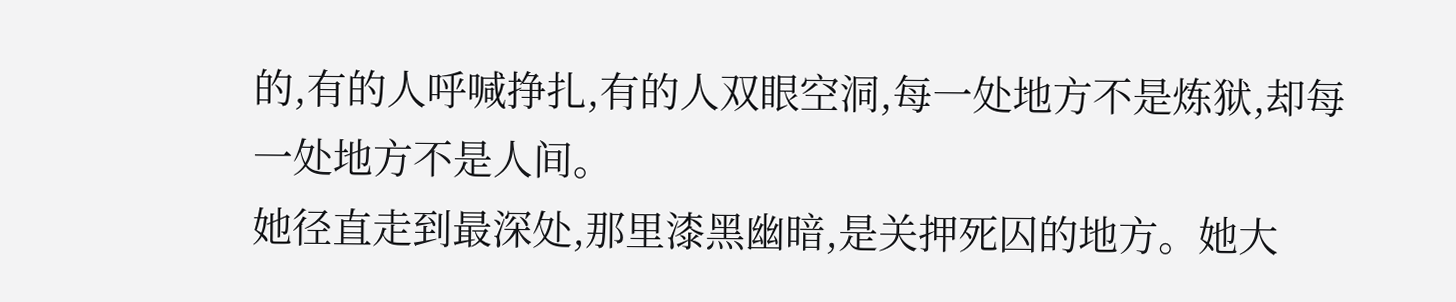的,有的人呼喊挣扎,有的人双眼空洞,每一处地方不是炼狱,却每一处地方不是人间。
她径直走到最深处,那里漆黑幽暗,是关押死囚的地方。她大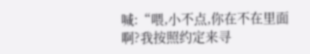喊:“喂,小不点,你在不在里面啊?我按照约定来寻